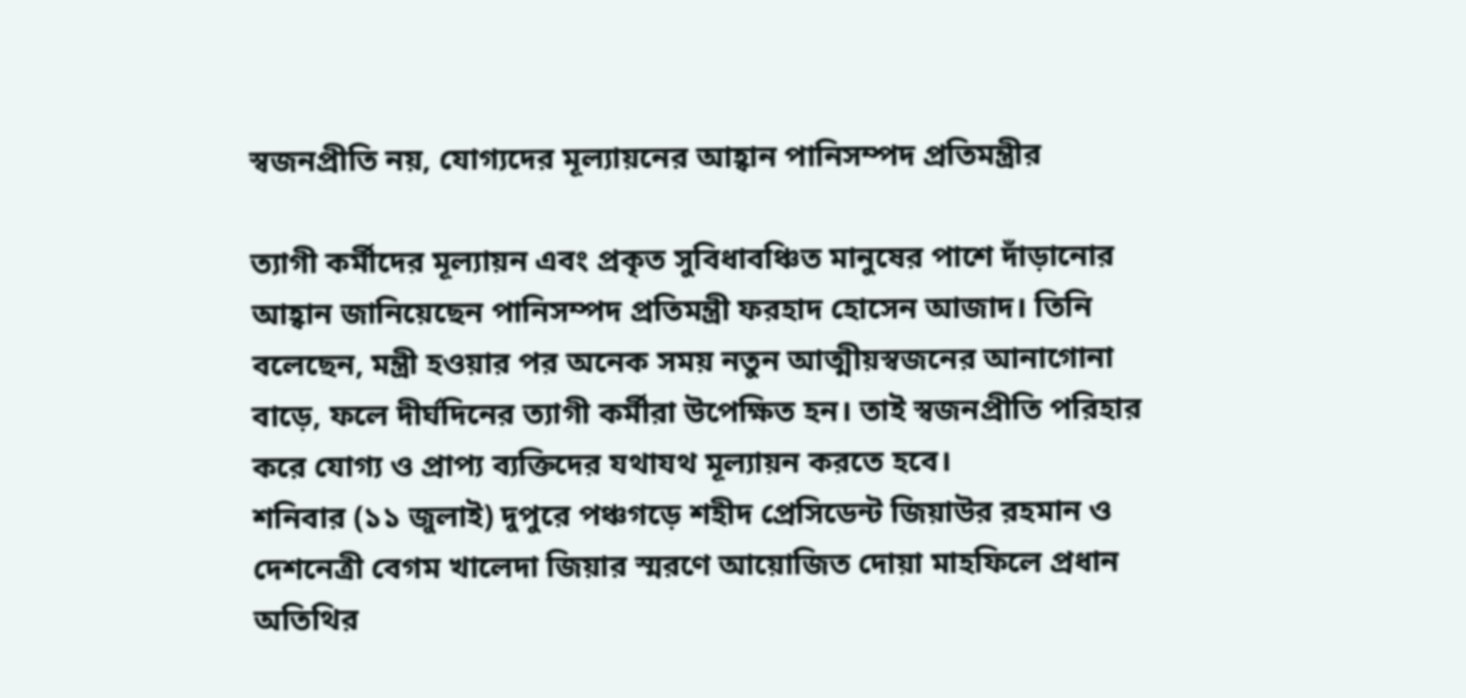স্বজনপ্রীতি নয়, যোগ্যদের মূল্যায়নের আহ্বান পানিসম্পদ প্রতিমন্ত্রীর

ত্যাগী কর্মীদের মূল্যায়ন এবং প্রকৃত সুবিধাবঞ্চিত মানুষের পাশে দাঁড়ানোর আহ্বান জানিয়েছেন পানিসম্পদ প্রতিমন্ত্রী ফরহাদ হোসেন আজাদ। তিনি বলেছেন, মন্ত্রী হওয়ার পর অনেক সময় নতুন আত্মীয়স্বজনের আনাগোনা বাড়ে, ফলে দীর্ঘদিনের ত্যাগী কর্মীরা উপেক্ষিত হন। তাই স্বজনপ্রীতি পরিহার করে যোগ্য ও প্রাপ্য ব্যক্তিদের যথাযথ মূল্যায়ন করতে হবে।
শনিবার (১১ জুলাই) দুপুরে পঞ্চগড়ে শহীদ প্রেসিডেন্ট জিয়াউর রহমান ও দেশনেত্রী বেগম খালেদা জিয়ার স্মরণে আয়োজিত দোয়া মাহফিলে প্রধান অতিথির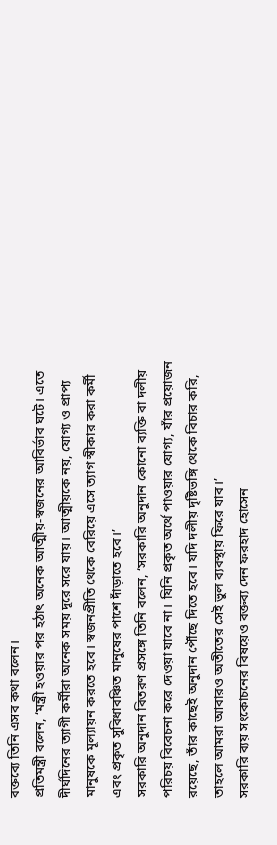বক্তব্যে তিনি এসব কথা বলেন।
প্রতিমন্ত্রী বলেন, ‘মন্ত্রী হওয়ার পর হঠাৎ অনেক আত্মীয়-স্বজনের আবির্ভাব ঘটে। এতে দীর্ঘদিনের ত্যাগী কর্মীরা অনেক সময় দূরে সরে যায়। আত্মীয়কে নয়, যোগ্য ও প্রাপ্য মানুষকে মূল্যায়ন করতে হবে। স্বজনপ্রীতি থেকে বেরিয়ে এসে ত্যাগ স্বীকার করা কর্মী এবং প্রকৃত সুবিধাবঞ্চিত মানুষের পাশে দাঁড়াতে হবে।’
সরকারি অনুদান বিতরণ প্রসঙ্গে তিনি বলেন, ‘সরকারি অনুদান কোনো ব্যক্তি বা দলীয় পরিচয় বিবেচনা করে দেওয়া যাবে না। যিনি প্রকৃত অর্থে পাওয়ার যোগ্য, যাঁর প্রয়োজন রয়েছে, তাঁর কাছেই অনুদান পৌঁছে দিতে হবে। যদি দলীয় দৃষ্টিভঙ্গি থেকে বিচার করি, তাহলে আমরা আবারও অতীতের সেই ভুল ব্যবস্থায় ফিরে যাব।’
সরকারি ব্যয় সংকোচনের বিষয়েও বক্তব্য দেন ফরহাদ হোসেন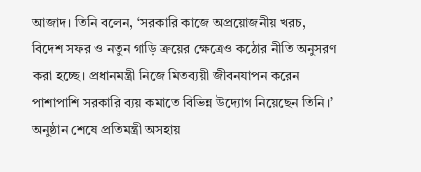আজাদ। তিনি বলেন, ‘সরকারি কাজে অপ্রয়োজনীয় খরচ, বিদেশ সফর ও নতুন গাড়ি ক্রয়ের ক্ষেত্রেও কঠোর নীতি অনুসরণ করা হচ্ছে। প্রধানমন্ত্রী নিজে মিতব্যয়ী জীবনযাপন করেন পাশাপাশি সরকারি ব্যয় কমাতে বিভিন্ন উদ্যোগ নিয়েছেন তিনি।’
অনুষ্ঠান শেষে প্রতিমন্ত্রী অসহায়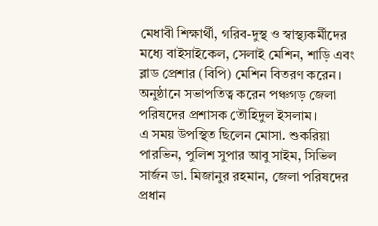মেধাবী শিক্ষার্থী, গরিব-দুস্থ ও স্বাস্থ্যকর্মীদের মধ্যে বাইসাইকেল, সেলাই মেশিন, শাড়ি এবং ব্লাড প্রেশার (বিপি) মেশিন বিতরণ করেন।
অনুষ্ঠানে সভাপতিত্ব করেন পঞ্চগড় জেলা পরিষদের প্রশাসক তৌহিদুল ইসলাম।
এ সময় উপস্থিত ছিলেন মোসা. শুকরিয়া পারভিন, পুলিশ সুপার আবু সাইম, সিভিল সার্জন ডা. মিজানুর রহমান, জেলা পরিষদের প্রধান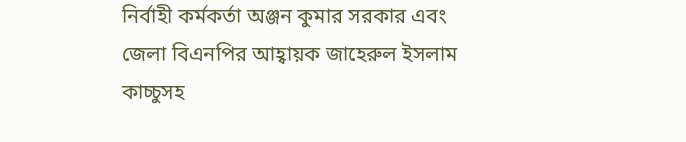নির্বাহী কর্মকর্তা অঞ্জন কুমার সরকার এবং জেলা বিএনপির আহ্বায়ক জাহেরুল ইসলাম কাচ্চুসহ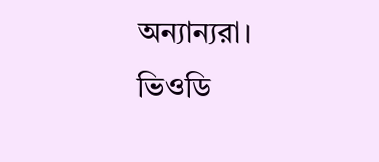অন্যান্যরা।
ভিওডি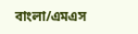বাংলা/এমএস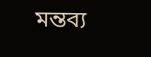মন্তব্য